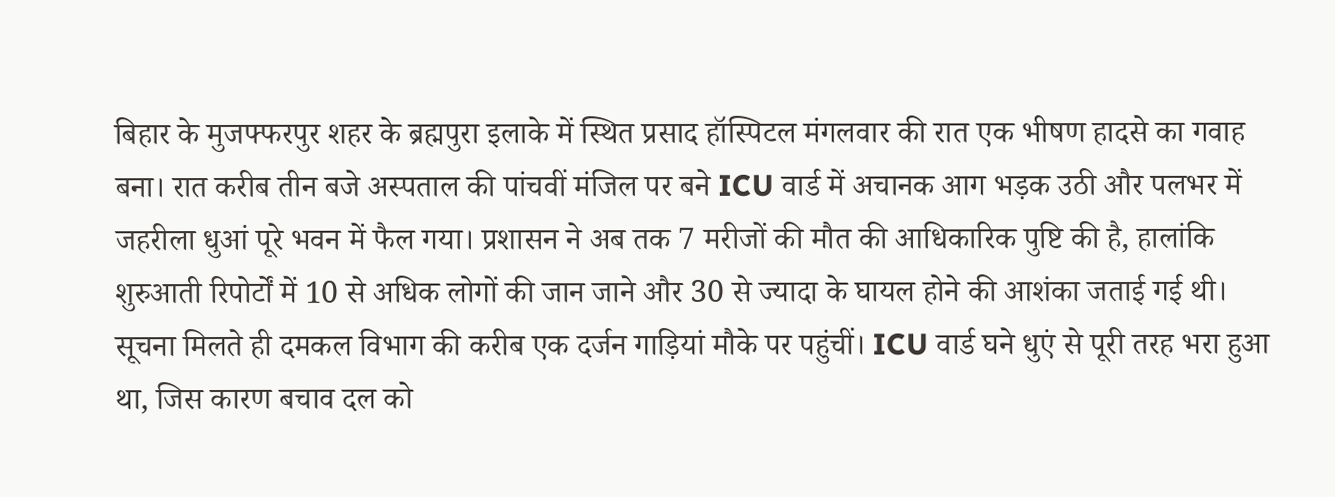बिहार के मुजफ्फरपुर शहर के ब्रह्मपुरा इलाके में स्थित प्रसाद हॉस्पिटल मंगलवार की रात एक भीषण हादसे का गवाह बना। रात करीब तीन बजे अस्पताल की पांचवीं मंजिल पर बने ICU वार्ड में अचानक आग भड़क उठी और पलभर में जहरीला धुआं पूरे भवन में फैल गया। प्रशासन ने अब तक 7 मरीजों की मौत की आधिकारिक पुष्टि की है, हालांकि शुरुआती रिपोर्टों में 10 से अधिक लोगों की जान जाने और 30 से ज्यादा के घायल होने की आशंका जताई गई थी।
सूचना मिलते ही दमकल विभाग की करीब एक दर्जन गाड़ियां मौके पर पहुंचीं। ICU वार्ड घने धुएं से पूरी तरह भरा हुआ था, जिस कारण बचाव दल को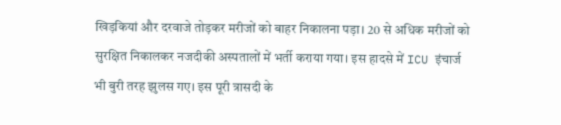खिड़कियां और दरवाजे तोड़कर मरीजों को बाहर निकालना पड़ा। 20 से अधिक मरीजों को सुरक्षित निकालकर नजदीकी अस्पतालों में भर्ती कराया गया। इस हादसे में ICU इंचार्ज भी बुरी तरह झुलस गए। इस पूरी त्रासदी के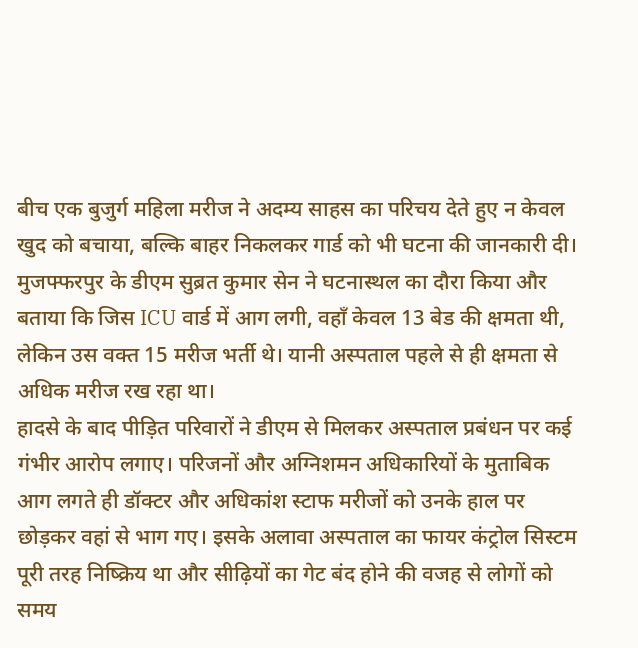बीच एक बुजुर्ग महिला मरीज ने अदम्य साहस का परिचय देते हुए न केवल खुद को बचाया, बल्कि बाहर निकलकर गार्ड को भी घटना की जानकारी दी।
मुजफ्फरपुर के डीएम सुब्रत कुमार सेन ने घटनास्थल का दौरा किया और बताया कि जिस ICU वार्ड में आग लगी, वहाँ केवल 13 बेड की क्षमता थी, लेकिन उस वक्त 15 मरीज भर्ती थे। यानी अस्पताल पहले से ही क्षमता से अधिक मरीज रख रहा था।
हादसे के बाद पीड़ित परिवारों ने डीएम से मिलकर अस्पताल प्रबंधन पर कई गंभीर आरोप लगाए। परिजनों और अग्निशमन अधिकारियों के मुताबिक आग लगते ही डॉक्टर और अधिकांश स्टाफ मरीजों को उनके हाल पर छोड़कर वहां से भाग गए। इसके अलावा अस्पताल का फायर कंट्रोल सिस्टम पूरी तरह निष्क्रिय था और सीढ़ियों का गेट बंद होने की वजह से लोगों को समय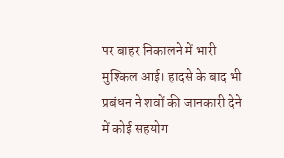पर बाहर निकालने में भारी मुश्किल आई। हादसे के बाद भी प्रबंधन ने शवों की जानकारी देने में कोई सहयोग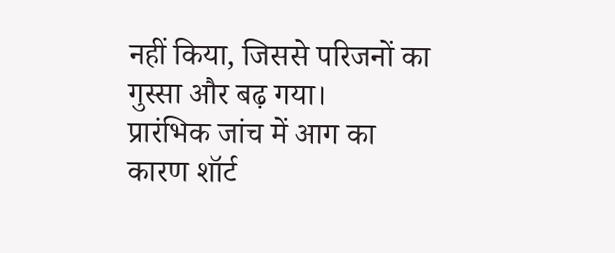नहीं किया, जिससे परिजनों का गुस्सा और बढ़ गया।
प्रारंभिक जांच में आग का कारण शॉर्ट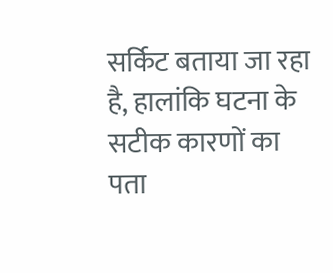सर्किट बताया जा रहा है, हालांकि घटना के सटीक कारणों का पता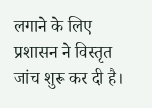लगाने के लिए प्रशासन ने विस्तृत जांच शुरू कर दी है।